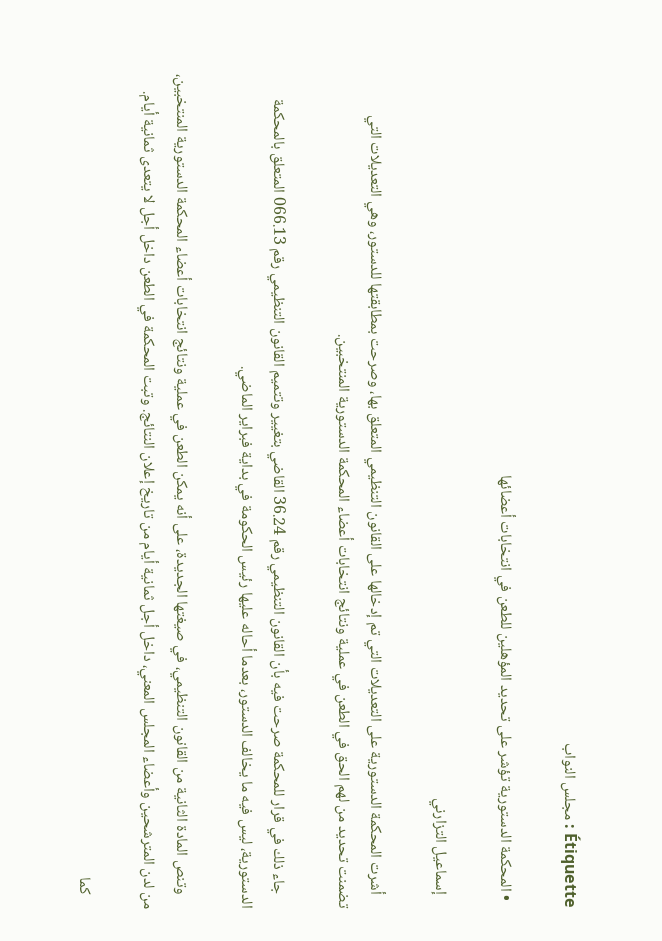Étiquette : مجلس النواب

  • المحكمة الدستورية تؤشر على تحديد المؤهلين للطعن في انتخابات أعضائها

    إسماعيل التزارني

    أشرت المحكمة الدستورية على التعديلات التي تم إدخالها على القانون التنظيمي المتعلق بها، وصرحت بمطابقتها للدستور، وهي التعديلات التي تضمنت تحديد من لهم الحق في الطعن في عملية ونتائج انتخابات أعضاء المحكمة الدستورية المنتخبين.

    جاء ذلك في قرار للمحكمة صرحت فيه بأن القانون التنظيمي رقم 36.24 القاضي بتغيير وتتميم القانون التنظيمي رقم 066.13 المتعلق بالمحكمة الدستورية، ليس فيه ما يخالف الدستور، بعدما أحاله عليها رئيس الحكومة في بداية فبراير الماضي.

    وتنص المادة الثانية من القانون التنظيمي، في صيغتها الجديدة، على أنه يمكن الطعن في عملية ونتائج انتخابات أعضاء المحكمة الدستورية المنتخبين، من لدن المترشحين وأعضاء المجلس المعني، داخل أجل ثمانية أيام من تاريخ إعلان النتائج. وتبت المحكمة في الطعن داخل أجل لا يتعدى ثمانية أيام.

    كما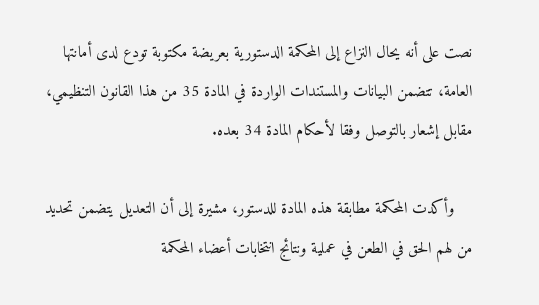نصت على أنه يحال النزاع إلى المحكمة الدستورية بعريضة مكتوبة تودع لدى أمانتها العامة، تتضمن البيانات والمستندات الواردة في المادة 35 من هذا القانون التنظيمي، مقابل إشعار بالتوصل وفقا لأحكام المادة 34 بعده.

    وأكدت المحكمة مطابقة هذه المادة للدستور، مشيرة إلى أن التعديل يتضمن تحديد من لهم الحق في الطعن في عملية ونتائج انتخابات أعضاء المحكمة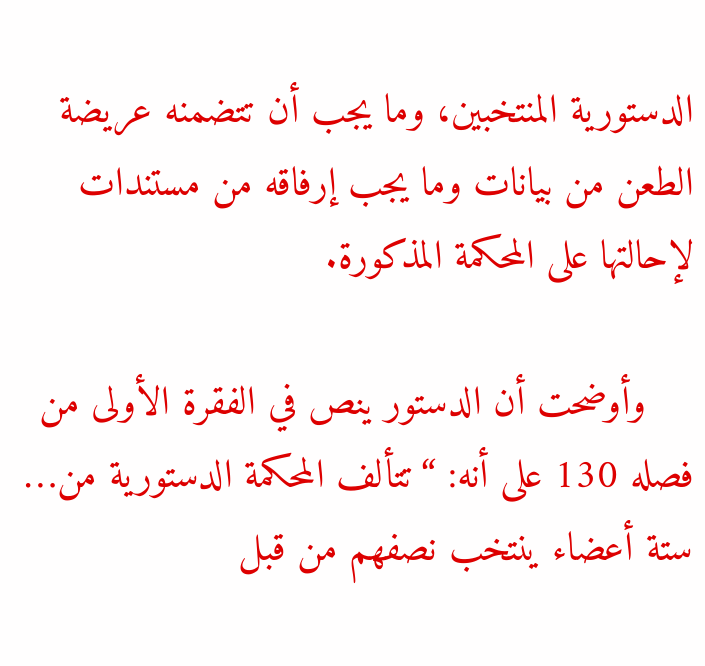الدستورية المنتخبين، وما يجب أن تتضمنه عريضة الطعن من بيانات وما يجب إرفاقه من مستندات لإحالتها على المحكمة المذكورة.

    وأوضحت أن الدستور ينص في الفقرة الأولى من فصله 130 على أنه: “تتألف المحكمة الدستورية من… ستة أعضاء ينتخب نصفهم من قبل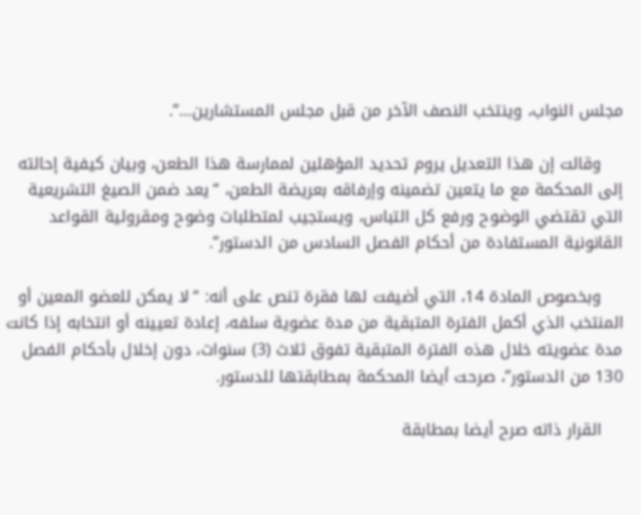مجلس النواب، وينتخب النصف الآخر من قبل مجلس المستشارين…”.

    وقالت إن هذا التعديل يروم تحديد المؤهلين لممارسة هذا الطعن، وبيان كيفية إحالته إلى المحكمة مع ما يتعين تضمينه وإرفاقه بعريضة الطعن، “يعد ضمن الصيغ التشريعية التي تقتضي الوضوح ورفع كل التباس، ويستجيب لمتطلبات وضوح ومقروئية القواعد القانونية المستفادة من أحكام الفصل السادس من الدستور”.

    وبخصوص المادة 14، التي أضيفت لها فقرة تنص على أنه: “لا يمكن للعضو المعين أو المنتخب الذي أكمل الفترة المتبقية من مدة عضوية سلفه، إعادة تعيينه أو انتخابه إذا كانت مدة عضويته خلال هذه الفترة المتبقية تفوق ثلاث (3) سنوات، دون إخلال بأحكام الفصل 130 من الدستور”، صرحت أيضا المحكمة بمطابقتها للدستور.

    القرار ذاته صرح أيضا بمطابقة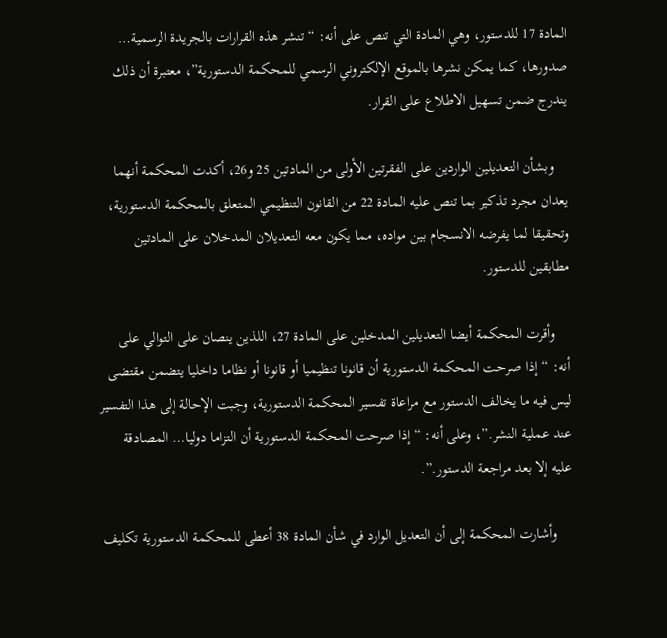المادة 17 للدستور، وهي المادة التي تنص على أنه: “تنشر هذه القرارات بالجريدة الرسمية… صدورها، كما يمكن نشرها بالموقع الإلكتروني الرسمي للمحكمة الدستورية”، معتبرة أن ذلك يندرج ضمن تسهيل الاطلاع على القرار.

    وبشأن التعديلين الواردين على الفقرتين الأولى من المادتين 25 و26، أكدت المحكمة أنهما يعدان مجرد تذكير بما تنص عليه المادة 22 من القانون التنظيمي المتعلق بالمحكمة الدستورية، وتحقيقا لما يفرضه الانسجام بين مواده، مما يكون معه التعديلان المدخلان على المادتين مطابقين للدستور.

    وأقرت المحكمة أيضا التعديلين المدخلين على المادة 27، اللذين ينصان على التوالي على أنه: “إذا صرحت المحكمة الدستورية أن قانونا تنظيميا أو قانونا أو نظاما داخليا يتضمن مقتضى ليس فيه ما يخالف الدستور مع مراعاة تفسير المحكمة الدستورية، وجبت الإحالة إلى هذا التفسير عند عملية النشر.”، وعلى أنه: “إذا صرحت المحكمة الدستورية أن التزاما دوليا… المصادقة عليه إلا بعد مراجعة الدستور.”.

    وأشارت المحكمة إلى أن التعديل الوارد في شأن المادة 38 أعطى للمحكمة الدستورية تكليف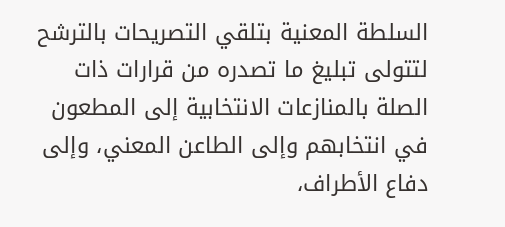السلطة المعنية بتلقي التصريحات بالترشح لتتولى تبليغ ما تصدره من قرارات ذات الصلة بالمنازعات الانتخابية إلى المطعون في انتخابهم وإلى الطاعن المعني، وإلى دفاع الأطراف،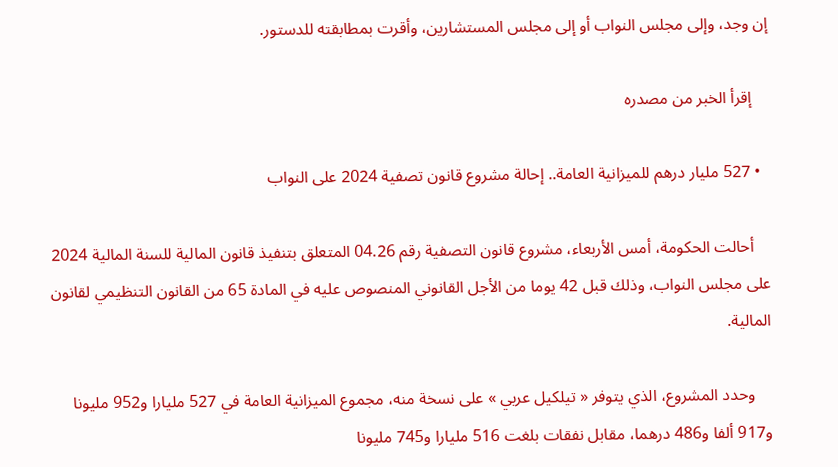إن وجد، وإلى مجلس النواب أو إلى مجلس المستشارين، وأقرت بمطابقته للدستور.

    إقرأ الخبر من مصدره

  • 527 مليار درهم للميزانية العامة.. إحالة مشروع قانون تصفية 2024 على النواب

    أحالت الحكومة، أمس الأربعاء، مشروع قانون التصفية رقم 04.26 المتعلق بتنفيذ قانون المالية للسنة المالية 2024 على مجلس النواب، وذلك قبل 42 يوما من الأجل القانوني المنصوص عليه في المادة 65 من القانون التنظيمي لقانون المالية.

    وحدد المشروع، الذي يتوفر « تيلكيل عربي » على نسخة منه، مجموع الميزانية العامة في 527 مليارا و952 مليونا و917 ألفا و486 درهما، مقابل نفقات بلغت 516 مليارا و745 مليونا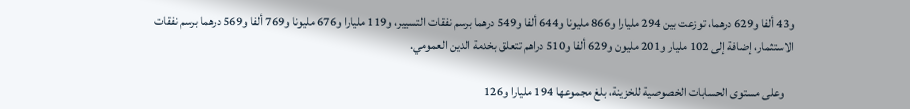و43 ألفا و629 درهما، توزعت بين 294 مليارا و866 مليونا و644 ألفا و549 درهما برسم نفقات التسيير، و119 مليارا و676 مليونا و769 ألفا و569 درهما برسم نفقات الاستثمار، إضافة إلى 102 مليار و201 مليون و629 ألفا و510 دراهم تتعلق بخدمة الدين العمومي.

    وعلى مستوى الحسابات الخصوصية للخزينة، بلغ مجموعها 194 مليارا و126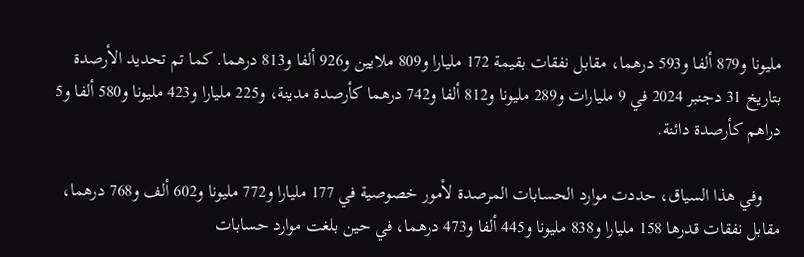مليونا و879 ألفا و593 درهما، مقابل نفقات بقيمة 172 مليارا و809 ملايين و926 ألفا و813 درهما. كما تم تحديد الأرصدة بتاريخ 31 دجنبر 2024 في 9 مليارات و289 مليونا و812 ألفا و742 درهما كأرصدة مدينة، و225 مليارا و423 مليونا و580 ألفا و5 دراهم كأرصدة دائنة.

    وفي هذا السياق، حددت موارد الحسابات المرصدة لأمور خصوصية في 177 مليارا و772 مليونا و602 ألف و768 درهما، مقابل نفقات قدرها 158 مليارا و838 مليونا و445 ألفا و473 درهما، في حين بلغت موارد حسابات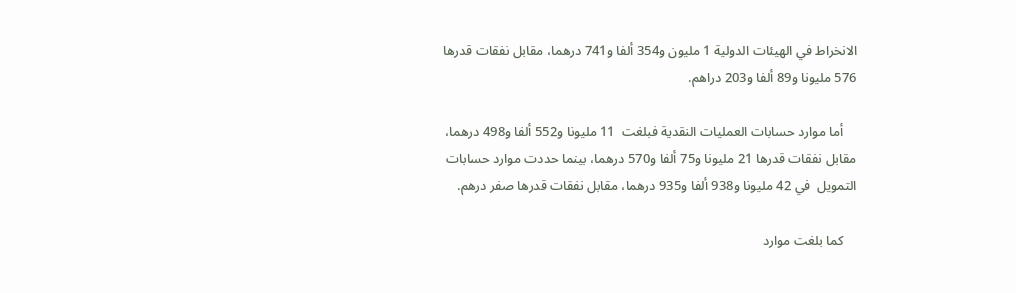الانخراط في الهيئات الدولية 1 مليون و354 ألفا و741 درهما، مقابل نفقات قدرها 576 مليونا و89 ألفا و203 دراهم.

    أما موارد حسابات العمليات النقدية فبلغت  11 مليونا و552 ألفا و498 درهما، مقابل نفقات قدرها 21 مليونا و75 ألفا و570 درهما، بينما حددت موارد حسابات التمويل  في 42 مليونا و938 ألفا و935 درهما، مقابل نفقات قدرها صفر درهم.

    كما بلغت موارد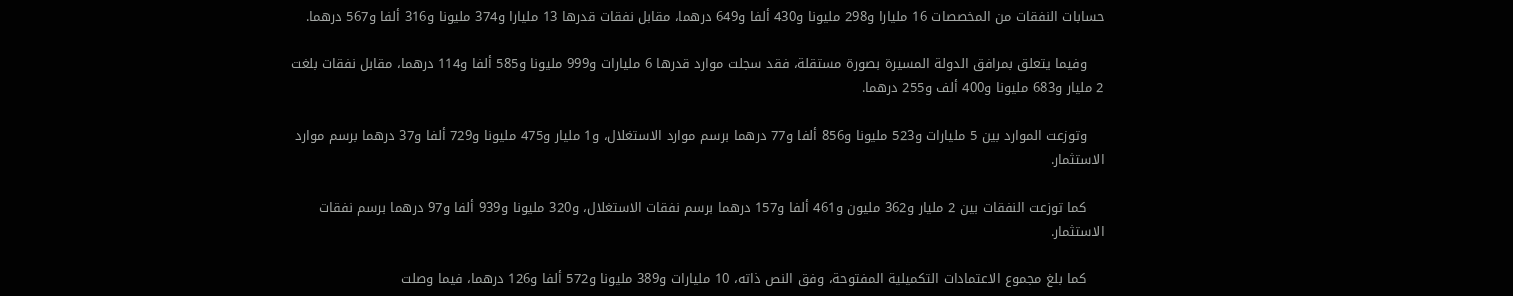حسابات النفقات من المخصصات 16 مليارا و298 مليونا و430 ألفا و649 درهما، مقابل نفقات قدرها 13 مليارا و374 مليونا و316 ألفا و567 درهما.

    وفيما يتعلق بمرافق الدولة المسيرة بصورة مستقلة، فقد سجلت موارد قدرها 6 مليارات و999 مليونا و585 ألفا و114 درهما، مقابل نفقات بلغت 2 مليار و683 مليونا و400 ألف و255 درهما.

    وتوزعت الموارد بين 5 مليارات و523 مليونا و856 ألفا و77 درهما برسم موارد الاستغلال، و1 مليار و475 مليونا و729 ألفا و37 درهما برسم موارد الاستثمار.

    كما توزعت النفقات بين 2 مليار و362 مليون و461 ألفا و157 درهما برسم نفقات الاستغلال، و320 مليونا و939 ألفا و97 درهما برسم نفقات الاستثمار.

    كما بلغ مجموع الاعتمادات التكميلية المفتوحة، وفق النص ذاته، 10 مليارات و389 مليونا و572 ألفا و126 درهما، فيما وصلت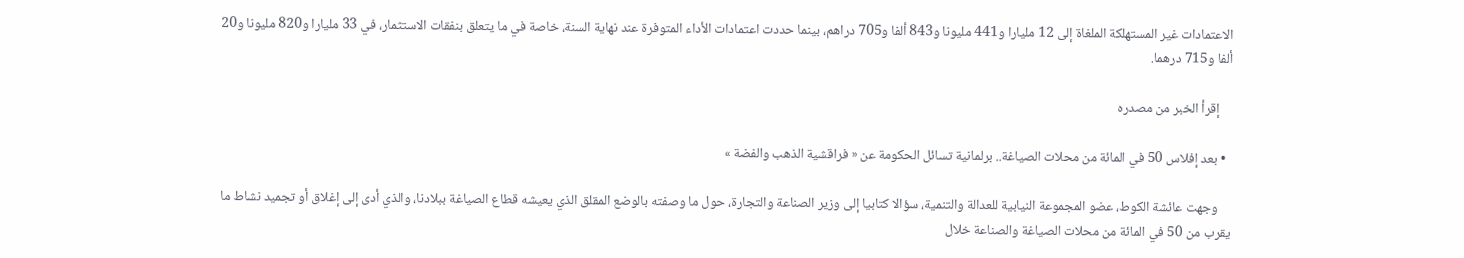الاعتمادات غير المستهلكة الملغاة إلى 12 مليارا و441 مليونا و843 ألفا و705 دراهم، بينما حددت اعتمادات الأداء المتوفرة عند نهاية السنة، خاصة في ما يتعلق بنفقات الاستثمار، في 33 مليارا و820 مليونا و20 ألفا و715 درهما.

    إقرأ الخبر من مصدره

  • بعد إفلاس 50 في المائة من محلات الصياغة.. برلمانية تسائل الحكومة عن « فراقشية الذهب والفضة »

    وجهت عائشة الكوط، عضو المجموعة النيابية للعدالة والتنمية، سؤالا كتابيا إلى وزير الصناعة والتجارة، حول ما وصفته بالوضع المقلق الذي يعيشه قطاع الصياغة ببلادنا، والذي أدى إلى إغلاق أو تجميد نشاط ما يقرب من 50 في المائة من محلات الصياغة والصناعة خلال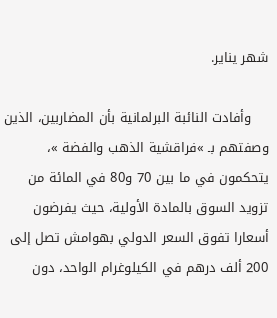شهر يناير.

    وأفادت النائبة البرلمانية بأن المضاربين، الذين وصفتهم بـ »فراقشية الذهب والفضة »، يتحكمون في ما بين 70 و80 في المائة من تزويد السوق بالمادة الأولية، حيث يفرضون أسعارا تفوق السعر الدولي بهوامش تصل إلى 200 ألف درهم في الكيلوغرام الواحد، دون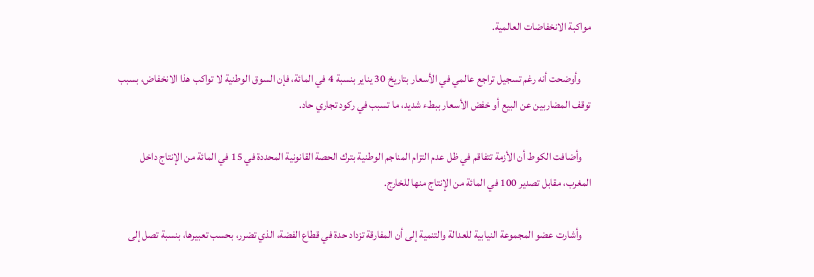مواكبة الانخفاضات العالمية.

     وأوضحت أنه رغم تسجيل تراجع عالمي في الأسعار بتاريخ 30 يناير بنسبة 4 في المائة، فإن السوق الوطنية لا تواكب هذا الانخفاض، بسبب توقف المضاربين عن البيع أو خفض الأسعار ببطء شديد، ما تسبب في ركود تجاري حاد.

    وأضافت الكوط أن الأزمة تتفاقم في ظل عدم التزام المناجم الوطنية بترك الحصة القانونية المحددة في 15 في المائة من الإنتاج داخل المغرب، مقابل تصدير 100 في المائة من الإنتاج منها للخارج.

    وأشارت عضو المجموعة النيابية للعدالة والتنمية إلى أن المفارقة تزداد حدة في قطاع الفضة، الذي تضرر، بحسب تعبيرها، بنسبة تصل إلى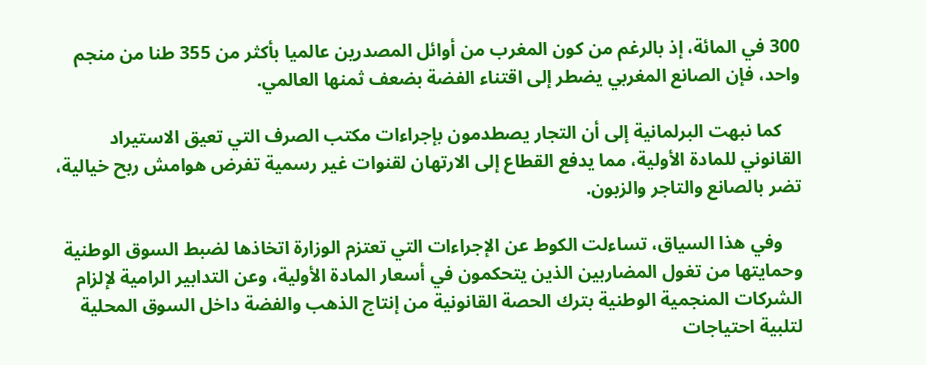300 في المائة، إذ بالرغم من كون المغرب من أوائل المصدرين عالميا بأكثر من 355 طنا من منجم واحد، فإن الصانع المغربي يضطر إلى اقتناء الفضة بضعف ثمنها العالمي.

    كما نبهت البرلمانية إلى أن التجار يصطدمون بإجراءات مكتب الصرف التي تعيق الاستيراد القانوني للمادة الأولية، مما يدفع القطاع إلى الارتهان لقنوات غير رسمية تفرض هوامش ربح خيالية، تضر بالصانع والتاجر والزبون.

    وفي هذا السياق، تساءلت الكوط عن الإجراءات التي تعتزم الوزارة اتخاذها لضبط السوق الوطنية وحمايتها من تغول المضاربين الذين يتحكمون في أسعار المادة الأولية، وعن التدابير الرامية لإلزام الشركات المنجمية الوطنية بترك الحصة القانونية من إنتاج الذهب والفضة داخل السوق المحلية لتلبية احتياجات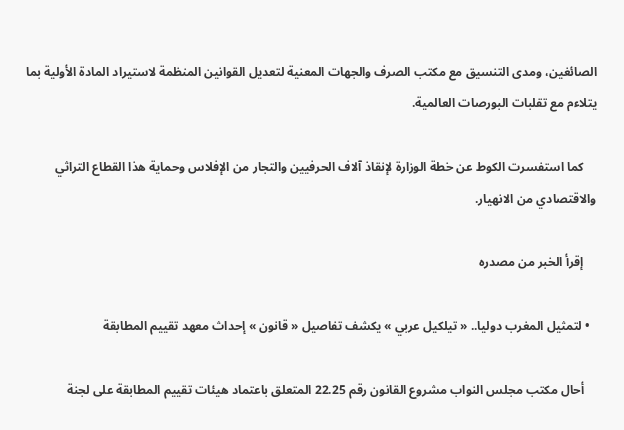الصائغين، ومدى التنسيق مع مكتب الصرف والجهات المعنية لتعديل القوانين المنظمة لاستيراد المادة الأولية بما يتلاءم مع تقلبات البورصات العالمية.

    كما استفسرت الكوط عن خطة الوزارة لإنقاذ آلاف الحرفيين والتجار من الإفلاس وحماية هذا القطاع التراثي والاقتصادي من الانهيار.

    إقرأ الخبر من مصدره

  • لتمثيل المغرب دوليا.. « تيلكيل عربي » يكشف تفاصيل « قانون » إحداث معهد تقييم المطابقة

    أحال مكتب مجلس النواب مشروع القانون رقم 22.25 المتعلق باعتماد هيئات تقييم المطابقة على لجنة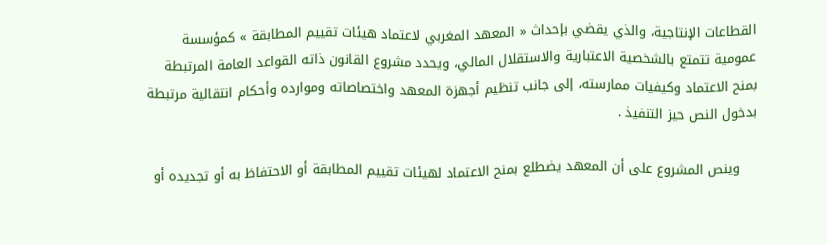القطاعات الإنتاجية، والذي يقضي بإحداث « المعهد المغربي لاعتماد هيئات تقييم المطابقة » كمؤسسة عمومية تتمتع بالشخصية الاعتبارية والاستقلال المالي، ويحدد مشروع القانون ذاته القواعد العامة المرتبطة بمنح الاعتماد وكيفيات ممارسته، إلى جانب تنظيم أجهزة المعهد واختصاصاته وموارده وأحكام انتقالية مرتبطة بدخول النص حيز التنفيذ .

    وينص المشروع على أن المعهد يضطلع بمنح الاعتماد لهيئات تقييم المطابقة أو الاحتفاظ به أو تجديده أو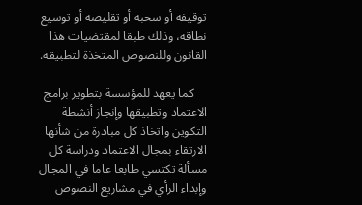توقيفه أو سحبه أو تقليصه أو توسيع نطاقه، وذلك طبقا لمقتضيات هذا القانون وللنصوص المتخذة لتطبيقه.

    كما يعهد للمؤسسة بتطوير برامج الاعتماد وتطبيقها وإنجاز أنشطة التكوين واتخاذ كل مبادرة من شأنها الارتقاء بمجال الاعتماد ودراسة كل مسألة تكتسي طابعا عاما في المجال وإبداء الرأي في مشاريع النصوص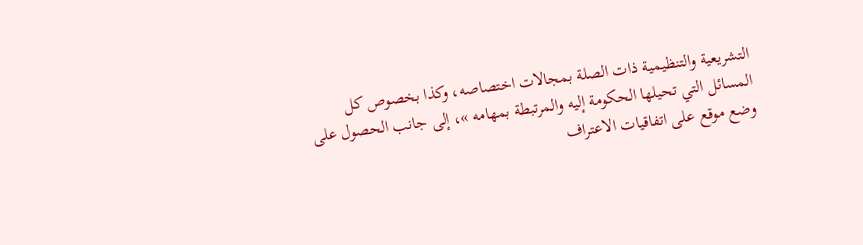التشريعية والتنظيمية ذات الصلة بمجالات اختصاصه، وكذا بخصوص كل المسائل التي تحيلها الحكومة إليه والمرتبطة بمهامه »، إلى جانب الحصول على وضع موقع على اتفاقيات الاعتراف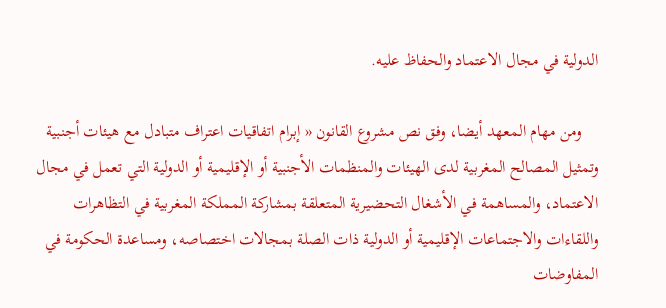الدولية في مجال الاعتماد والحفاظ عليه.

    ومن مهام المعهد أيضا، وفق نص مشروع القانون « إبرام اتفاقيات اعتراف متبادل مع هيئات أجنبية وتمثيل المصالح المغربية لدى الهيئات والمنظمات الأجنبية أو الإقليمية أو الدولية التي تعمل في مجال الاعتماد، والمساهمة في الأشغال التحضيرية المتعلقة بمشاركة المملكة المغربية في التظاهرات واللقاءات والاجتماعات الإقليمية أو الدولية ذات الصلة بمجالات اختصاصه، ومساعدة الحكومة في المفاوضات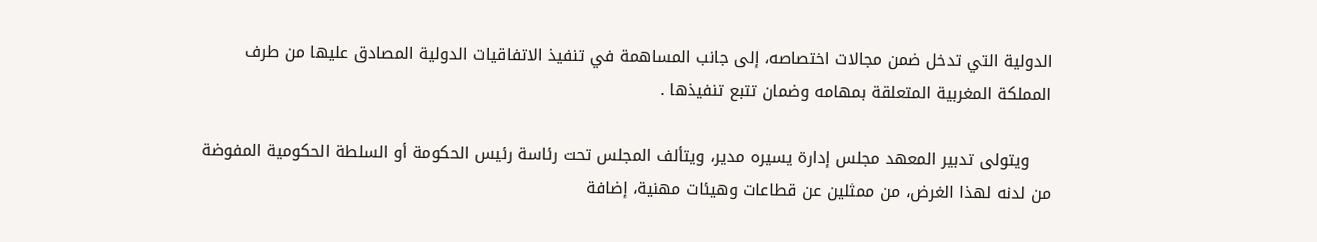الدولية التي تدخل ضمن مجالات اختصاصه، إلى جانب المساهمة في تنفيذ الاتفاقيات الدولية المصادق عليها من طرف المملكة المغربية المتعلقة بمهامه وضمان تتبع تنفيذها .

    ويتولى تدبير المعهد مجلس إدارة يسيره مدير، ويتألف المجلس تحت رئاسة رئيس الحكومة أو السلطة الحكومية المفوضة من لدنه لهذا الغرض، من ممثلين عن قطاعات وهيئات مهنية، إضافة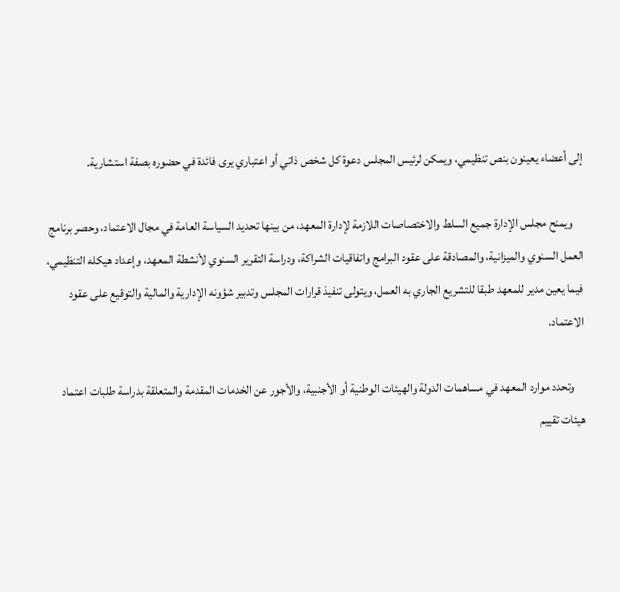إلى أعضاء يعينون بنص تنظيمي، ويمكن لرئيس المجلس دعوة كل شخص ذاتي أو اعتباري يرى فائدة في حضوره بصفة استشارية.

    ويمنح مجلس الإدارة جميع السلط والاختصاصات اللازمة لإدارة المعهد، من بينها تحديد السياسة العامة في مجال الاعتماد، وحصر برنامج العمل السنوي والميزانية، والمصادقة على عقود البرامج واتفاقيات الشراكة، ودراسة التقرير السنوي لأنشطة المعهد، وإعداد هيكله التنظيمي، فيما يعين مدير للمعهد طبقا للتشريع الجاري به العمل، ويتولى تنفيذ قرارات المجلس وتدبير شؤونه الإدارية والمالية والتوقيع على عقود الاعتماد.

    وتحدد موارد المعهد في مساهمات الدولة والهيئات الوطنية أو الأجنبية، والأجور عن الخدمات المقدمة والمتعلقة بدراسة طلبات اعتماد هيئات تقييم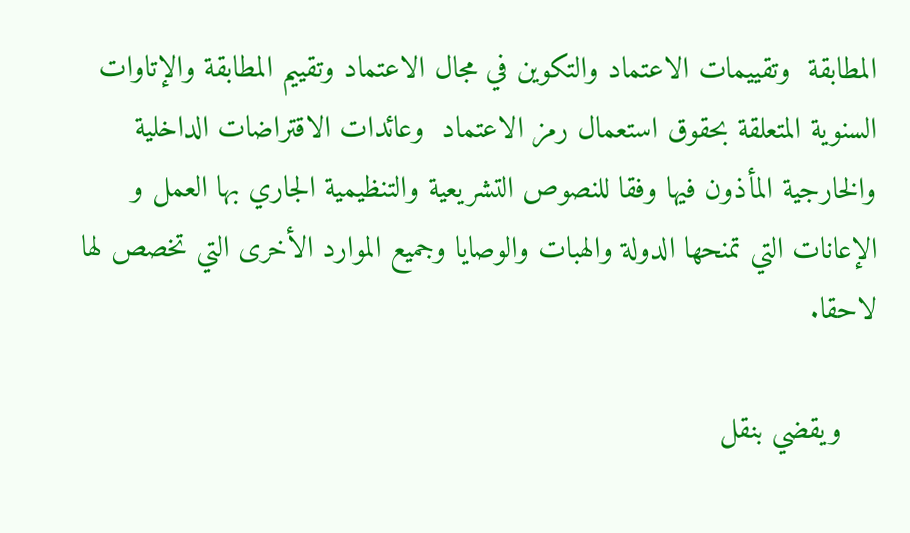المطابقة  وتقييمات الاعتماد والتكوين في مجال الاعتماد وتقييم المطابقة والإتاوات السنوية المتعلقة بحقوق استعمال رمز الاعتماد  وعائدات الاقتراضات الداخلية والخارجية المأذون فيها وفقا للنصوص التشريعية والتنظيمية الجاري بها العمل و الإعانات التي تمنحها الدولة والهبات والوصايا وجميع الموارد الأخرى التي تخصص لها لاحقا.

    ويقضي بنقل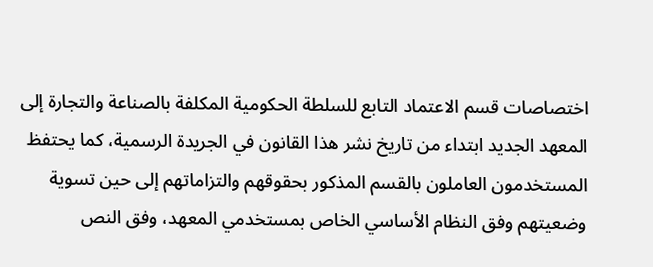اختصاصات قسم الاعتماد التابع للسلطة الحكومية المكلفة بالصناعة والتجارة إلى المعهد الجديد ابتداء من تاريخ نشر هذا القانون في الجريدة الرسمية، كما يحتفظ المستخدمون العاملون بالقسم المذكور بحقوقهم والتزاماتهم إلى حين تسوية وضعيتهم وفق النظام الأساسي الخاص بمستخدمي المعهد، وفق النص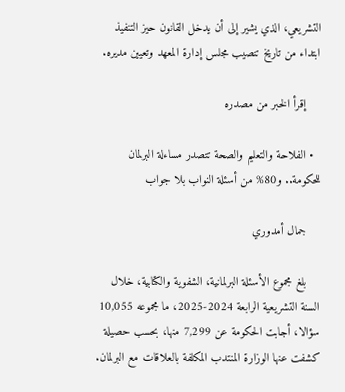التشريعي، الذي يشير إلى أن يدخل القانون حيز التنفيذ ابتداء من تاريخ تنصيب مجلس إدارة المعهد وتعيين مديره.

    إقرأ الخبر من مصدره

  • الفلاحة والتعليم والصحة تتصدر مساءلة البرلمان للحكومة.. و80% من أسئلة النواب بلا جواب

    جمال أمدوري

    بلغ مجموع الأسئلة البرلمانية، الشفوية والكتابية، خلال السنة التشريعية الرابعة 2024-2025، ما مجموعه 10,055 سؤالا، أجابت الحكومة عن 7,299 منها، بحسب حصيلة كشفت عنها الوزارة المنتدب المكلفة بالعلاقات مع البرلمان.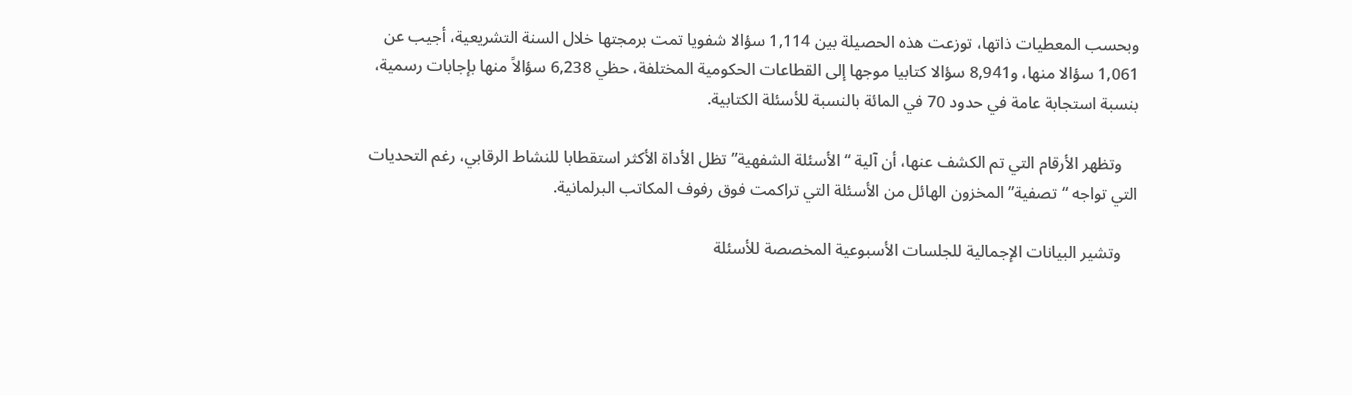وبحسب المعطيات ذاتها، توزعت هذه الحصيلة بين 1,114 سؤالا شفويا تمت برمجتها خلال السنة التشريعية، أجيب عن 1,061 سؤالا منها، و8,941 سؤالا كتابيا موجها إلى القطاعات الحكومية المختلفة، حظي 6,238 سؤالاً منها بإجابات رسمية، بنسبة استجابة عامة في حدود 70 في المائة بالنسبة للأسئلة الكتابية.

    وتظهر الأرقام التي تم الكشف عنها، أن آلية “الأسئلة الشفهية” تظل الأداة الأكثر استقطابا للنشاط الرقابي، رغم التحديات التي تواجه “تصفية” المخزون الهائل من الأسئلة التي تراكمت فوق رفوف المكاتب البرلمانية.

    وتشير البيانات الإجمالية للجلسات الأسبوعية المخصصة للأسئلة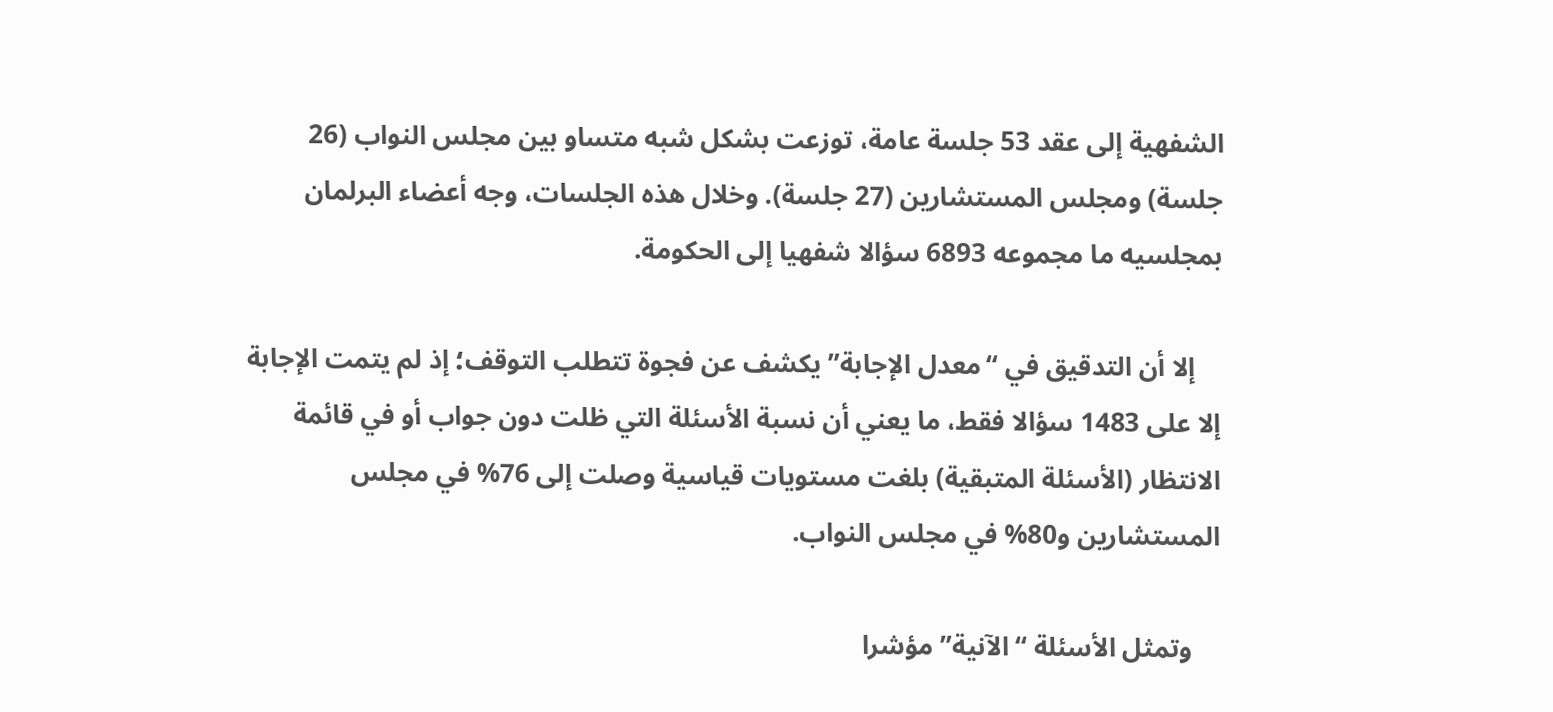الشفهية إلى عقد 53 جلسة عامة، توزعت بشكل شبه متساو بين مجلس النواب (26 جلسة) ومجلس المستشارين (27 جلسة). وخلال هذه الجلسات، وجه أعضاء البرلمان بمجلسيه ما مجموعه 6893 سؤالا شفهيا إلى الحكومة.

    إلا أن التدقيق في “معدل الإجابة” يكشف عن فجوة تتطلب التوقف؛ إذ لم يتمت الإجابة إلا على 1483 سؤالا فقط، ما يعني أن نسبة الأسئلة التي ظلت دون جواب أو في قائمة الانتظار (الأسئلة المتبقية) بلغت مستويات قياسية وصلت إلى 76% في مجلس المستشارين و80% في مجلس النواب.

    وتمثل الأسئلة “الآنية” مؤشرا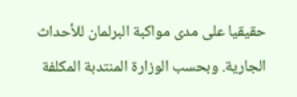حقيقيا على مدى مواكبة البرلمان للأحداث الجارية. وبحسب الوزارة المنتدبة المكلفة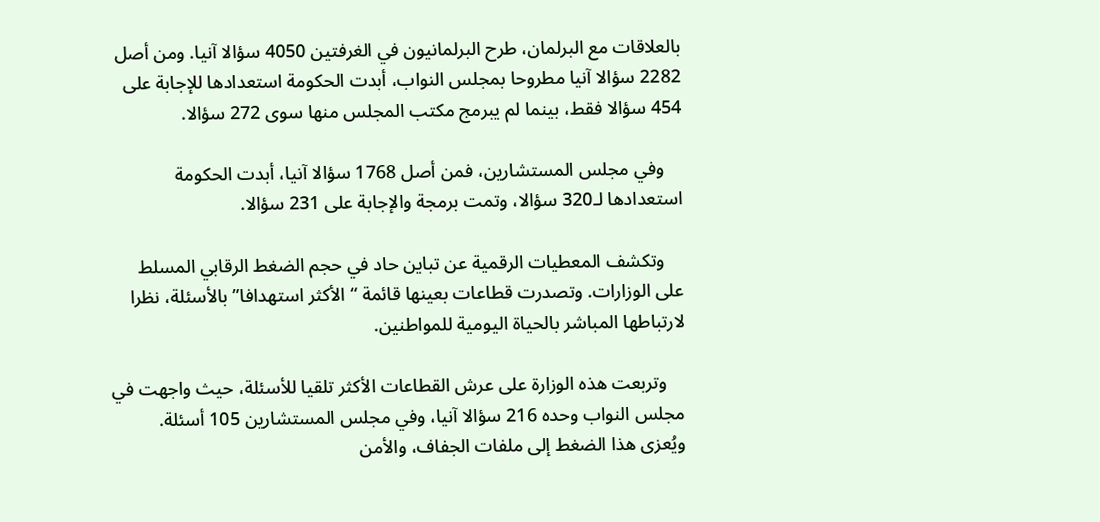بالعلاقات مع البرلمان، طرح البرلمانيون في الغرفتين 4050 سؤالا آنيا. ومن أصل 2282 سؤالا آنيا مطروحا بمجلس النواب، أبدت الحكومة استعدادها للإجابة على 454 سؤالا فقط، بينما لم يبرمج مكتب المجلس منها سوى 272 سؤالا.

    وفي مجلس المستشارين، فمن أصل 1768 سؤالا آنيا، أبدت الحكومة استعدادها لـ320 سؤالا، وتمت برمجة والإجابة على 231 سؤالا.

    وتكشف المعطيات الرقمية عن تباين حاد في حجم الضغط الرقابي المسلط على الوزارات. وتصدرت قطاعات بعينها قائمة “الأكثر استهدافا” بالأسئلة، نظرا لارتباطها المباشر بالحياة اليومية للمواطنين.

    وتربعت هذه الوزارة على عرش القطاعات الأكثر تلقيا للأسئلة، حيث واجهت في مجلس النواب وحده 216 سؤالا آنيا، وفي مجلس المستشارين 105 أسئلة. ويُعزى هذا الضغط إلى ملفات الجفاف، والأمن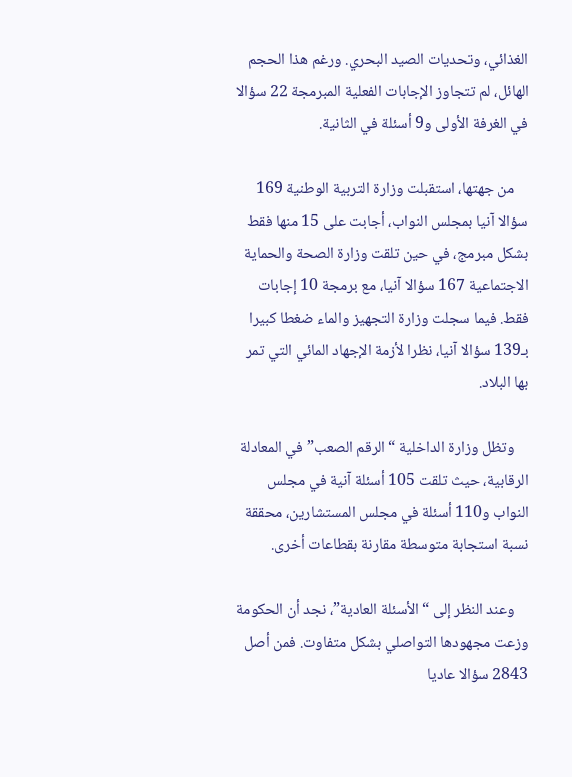الغذائي، وتحديات الصيد البحري. ورغم هذا الحجم الهائل، لم تتجاوز الإجابات الفعلية المبرمجة 22 سؤالا في الغرفة الأولى و9 أسئلة في الثانية.

    من جهتها، استقبلت وزارة التربية الوطنية 169 سؤالا آنيا بمجلس النواب، أجابت على 15 منها فقط بشكل مبرمج، في حين تلقت وزارة الصحة والحماية الاجتماعية 167 سؤالا آنيا، مع برمجة 10 إجابات فقط. فيما سجلت وزارة التجهيز والماء ضغطا كبيرا بـ139 سؤالا آنيا، نظرا لأزمة الإجهاد المائي التي تمر بها البلاد.

    وتظل وزارة الداخلية “الرقم الصعب” في المعادلة الرقابية، حيث تلقت 105 أسئلة آنية في مجلس النواب و110 أسئلة في مجلس المستشارين، محققة نسبة استجابة متوسطة مقارنة بقطاعات أخرى.

    وعند النظر إلى “الأسئلة العادية”، نجد أن الحكومة وزعت مجهودها التواصلي بشكل متفاوت. فمن أصل 2843 سؤالا عاديا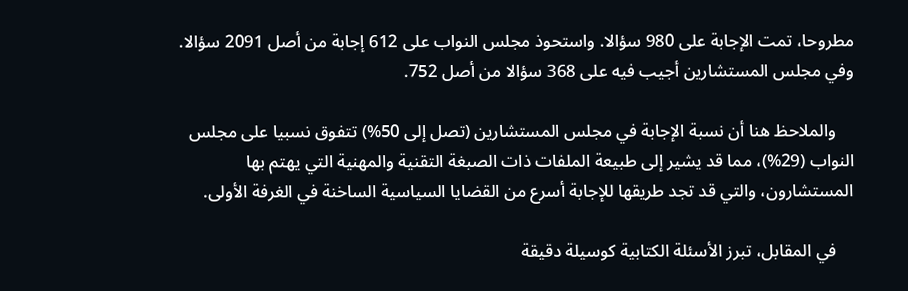مطروحا، تمت الإجابة على 980 سؤالا. واستحوذ مجلس النواب على 612 إجابة من أصل 2091 سؤالا. وفي مجلس المستشارين أجيب فيه على 368 سؤالا من أصل 752.

    والملاحظ هنا أن نسبة الإجابة في مجلس المستشارين (تصل إلى 50%) تتفوق نسبيا على مجلس النواب (29%)، مما قد يشير إلى طبيعة الملفات ذات الصبغة التقنية والمهنية التي يهتم بها المستشارون، والتي قد تجد طريقها للإجابة أسرع من القضايا السياسية الساخنة في الغرفة الأولى.

    في المقابل، تبرز الأسئلة الكتابية كوسيلة دقيقة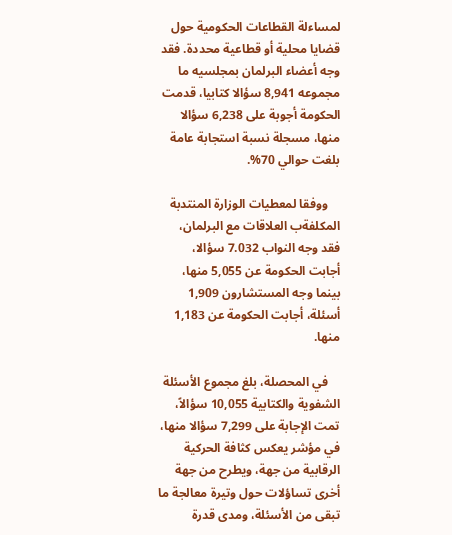لمساءلة القطاعات الحكومية حول قضايا محلية أو قطاعية محددة. فقد وجه أعضاء البرلمان بمجلسيه ما مجموعه 8,941 سؤالا كتابيا، قدمت الحكومة أجوبة على 6,238 سؤالا منها، مسجلة نسبة استجابة عامة بلغت حوالي 70%.

    ووفقا لمعطيات الوزارة المنتدبة المكلفةب العلاقات مع البرلمان، فقد وجه النواب 7.032 سؤالا، أجابت الحكومة عن 5,055 منها، بينما وجه المستشارون 1,909 أسئلة، أجابت الحكومة عن 1,183 منها.

    في المحصلة، بلغ مجموع الأسئلة الشفوية والكتابية 10,055 سؤالاً، تمت الإجابة على 7,299 سؤالا منها، في مؤشر يعكس كثافة الحركية الرقابية من جهة، ويطرح من جهة أخرى تساؤلات حول وتيرة معالجة ما تبقى من الأسئلة، ومدى قدرة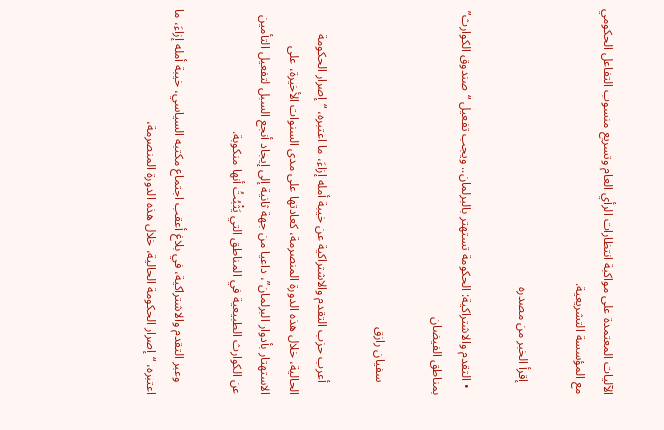الآليات المعتمدة على مواكبة انتظارات الرأي العام وتسريع منسوب التفاعل الحكومي مع المؤسسة التشريعية.

    إقرأ الخبر من مصدره

  • التقدم والاشتراكية: الحكومة تستهتر بالبرلمان.. ويجب تفعيل “صندوق الكوارث” بمناطق الفيضان

    سفيان رازق

    أعرب حزب التقدم والاشتراكية عن خيبة أمله إزاءَ، ما اعتبره، “إصرار الحكومة الحالية، خلال هذه الدورة المنصرمة، كعادتها على مدى السنوات الأخيرة، على الاستهتار بأدوار البرلمان”، داعيا من جهة ثانية إلى إيجاد أنجع السبل لتفعيل التأمين عن الكوارث الطبيعية في المناطق التي يَثْبُتُ أنها منكوبة.

    وعبر التقدم والاشتراكية، في بلاغ أعقب اجتماع مكتبه السياسي، خيبة أمله إزاءَ، ما اعتبره، “إصرار الحكومة الحالية، خلال هذه الدورة المنصرمة،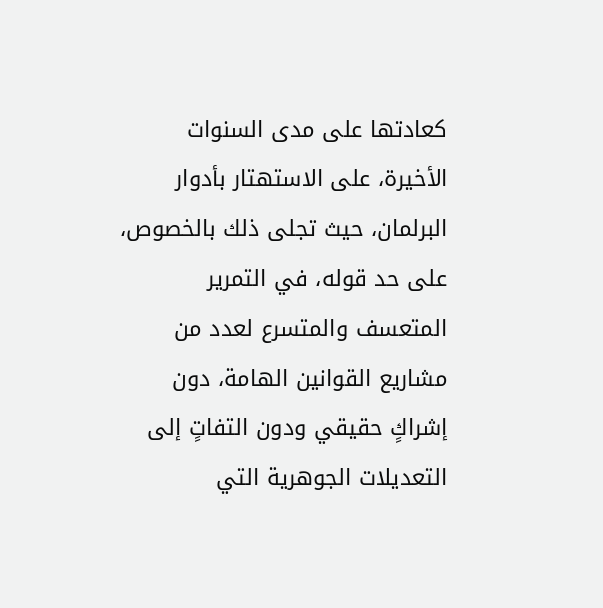كعادتها على مدى السنوات الأخيرة، على الاستهتار بأدوار البرلمان، حيث تجلى ذلك بالخصوص، على حد قوله، في التمرير المتعسف والمتسرع لعدد من مشاريع القوانين الهامة، دون إشراكٍ حقيقي ودون التفاتٍ إلى التعديلات الجوهرية التي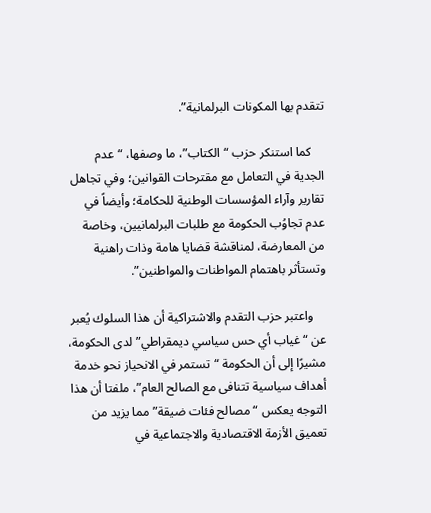تتقدم بها المكونات البرلمانية”.

    كما استنكر حزب “الكتاب”، ما وصفها، “عدم الجدية في التعامل مع مقترحات القوانين؛ وفي تجاهل تقارير وآراء المؤسسات الوطنية للحكامة؛ وأيضاً في عدم تجاوُب الحكومة مع طلبات البرلمانيين، وخاصة من المعارضة، لمناقشة قضايا هامة وذات راهنية وتستأثر باهتمام المواطنات والمواطنين”.

    واعتبر حزب التقدم والاشتراكية أن هذا السلوك يُعبر عن “غياب أي حس سياسي ديمقراطي” لدى الحكومة، مشيرًا إلى أن الحكومة “تستمر في الانحياز نحو خدمة أهداف سياسية تتنافى مع الصالح العام”، ملفتا أن هذا التوجه يعكس “مصالح فئات ضيقة” مما يزيد من تعميق الأزمة الاقتصادية والاجتماعية في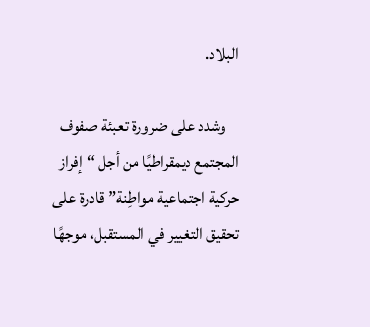البلاد.

    وشدد على ضرورة تعبئة صفوف المجتمع ديمقراطيًا من أجل “إفراز حركية اجتماعية مواطِنة” قادرة على تحقيق التغيير في المستقبل، موجهًا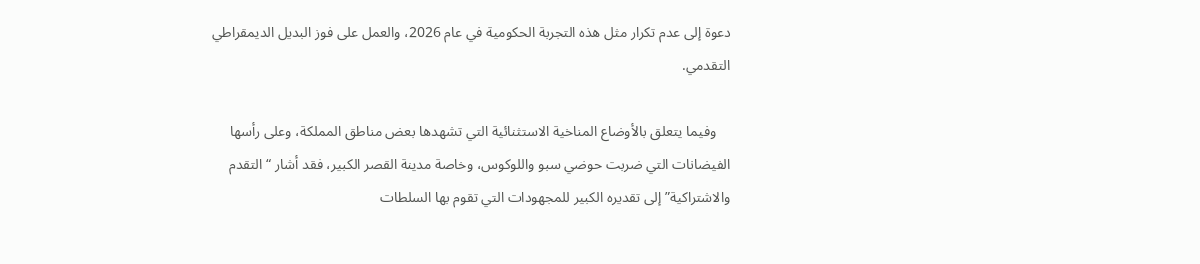دعوة إلى عدم تكرار مثل هذه التجربة الحكومية في عام 2026، والعمل على فوز البديل الديمقراطي التقدمي.

    وفيما يتعلق بالأوضاع المناخية الاستثنائية التي تشهدها بعض مناطق المملكة، وعلى رأسها الفيضانات التي ضربت حوضي سبو واللوكوس، وخاصة مدينة القصر الكبير، فقد أشار “التقدم والاشتراكية” إلى تقديره الكبير للمجهودات التي تقوم بها السلطات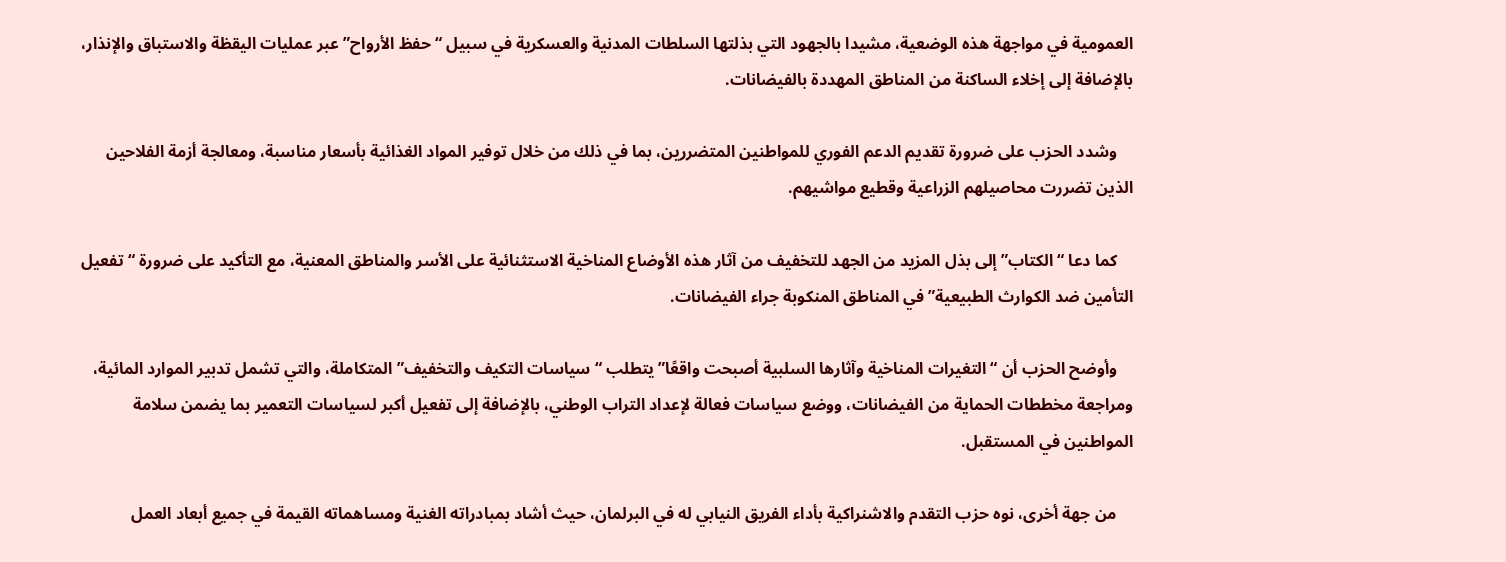العمومية في مواجهة هذه الوضعية، مشيدا بالجهود التي بذلتها السلطات المدنية والعسكرية في سبيل “حفظ الأرواح” عبر عمليات اليقظة والاستباق والإنذار، بالإضافة إلى إخلاء الساكنة من المناطق المهددة بالفيضانات.

    وشدد الحزب على ضرورة تقديم الدعم الفوري للمواطنين المتضررين، بما في ذلك من خلال توفير المواد الغذائية بأسعار مناسبة، ومعالجة أزمة الفلاحين الذين تضررت محاصيلهم الزراعية وقطيع مواشيهم.

    كما دعا “الكتاب” إلى بذل المزيد من الجهد للتخفيف من آثار هذه الأوضاع المناخية الاستثنائية على الأسر والمناطق المعنية، مع التأكيد على ضرورة “تفعيل التأمين ضد الكوارث الطبيعية” في المناطق المنكوبة جراء الفيضانات.

    وأوضح الحزب أن “التغيرات المناخية وآثارها السلبية أصبحت واقعًا” يتطلب “سياسات التكيف والتخفيف” المتكاملة، والتي تشمل تدبير الموارد المائية، ومراجعة مخططات الحماية من الفيضانات، ووضع سياسات فعالة لإعداد التراب الوطني، بالإضافة إلى تفعيل أكبر لسياسات التعمير بما يضمن سلامة المواطنين في المستقبل.

    من جهة أخرى، نوه حزب التقدم والاشنراكية بأداء الفريق النيابي له في البرلمان، حيث أشاد بمبادراته الغنية ومساهماته القيمة في جميع أبعاد العمل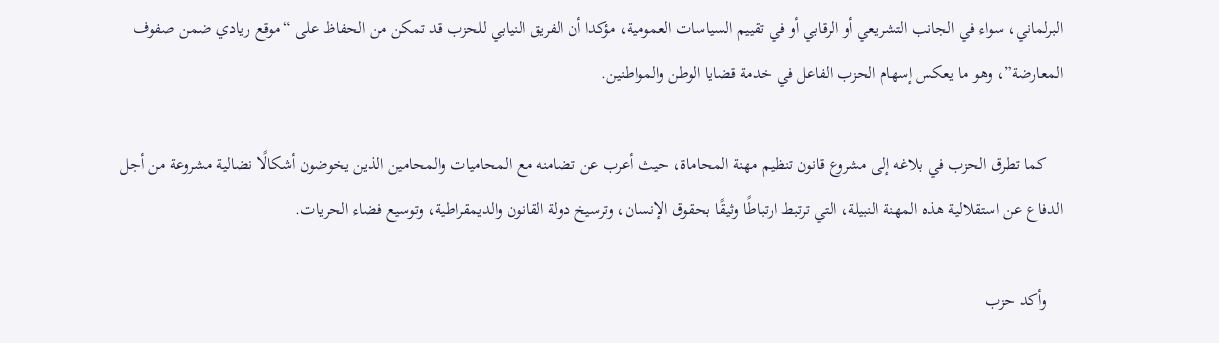البرلماني، سواء في الجانب التشريعي أو الرقابي أو في تقييم السياسات العمومية، مؤكدا أن الفريق النيابي للحزب قد تمكن من الحفاظ على “موقع ريادي ضمن صفوف المعارضة”، وهو ما يعكس إسهام الحزب الفاعل في خدمة قضايا الوطن والمواطنين.

    كما تطرق الحزب في بلاغه إلى مشروع قانون تنظيم مهنة المحاماة، حيث أعرب عن تضامنه مع المحاميات والمحامين الذين يخوضون أشكالًا نضالية مشروعة من أجل الدفاع عن استقلالية هذه المهنة النبيلة، التي ترتبط ارتباطًا وثيقًا بحقوق الإنسان، وترسيخ دولة القانون والديمقراطية، وتوسيع فضاء الحريات.

    وأكد حزب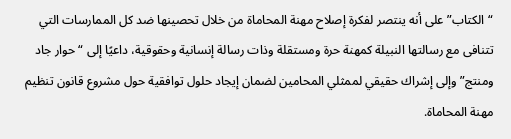“الكتاب” على أنه ينتصر لفكرة إصلاح مهنة المحاماة من خلال تحصينها ضد كل الممارسات التي تتنافى مع رسالتها النبيلة كمهنة حرة ومستقلة وذات رسالة إنسانية وحقوقية، داعيًا إلى “حوار جاد ومنتج” وإلى إشراك حقيقي لممثلي المحامين لضمان إيجاد حلول توافقية حول مشروع قانون تنظيم مهنة المحاماة.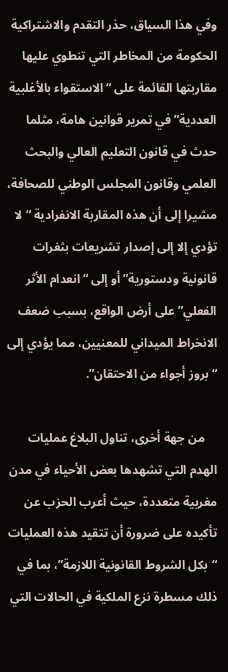وفي هذا السياق، حذر التقدم والاشتراكية الحكومة من المخاطر التي تنطوي عليها مقاربتها القائمة على “الاستقواء بالأغلبية العددية” في تمرير قوانين هامة، مثلما حدث في قانون التعليم العالي والبحث العلمي وقانون المجلس الوطني للصحافة، مشيرا إلى أن هذه المقاربة الانفرادية “لا تؤدي إلا إلى إصدار تشريعات بثغرات قانونية ودستورية” أو إلى “انعدام الأثر الفعلي” على أرض الواقع، بسبب ضعف الانخراط الميداني للمعنيين، مما يؤدي إلى “بروز أجواء من الاحتقان”.

    من جهة أخرى، تناول البلاغ عمليات الهدم التي تشهدها بعض الأحياء في مدن مغربية متعددة، حيث أعرب الحزب عن تأكيده على ضرورة أن تتقيد هذه العمليات “بكل الشروط القانونية اللازمة”، بما في ذلك مسطرة نزع الملكية في الحالات التي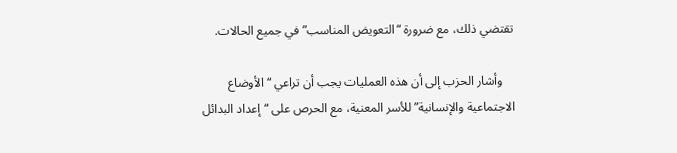تقتضي ذلك، مع ضرورة “التعويض المناسب” في جميع الحالات.

    وأشار الحزب إلى أن هذه العمليات يجب أن تراعي “الأوضاع الاجتماعية والإنسانية” للأسر المعنية، مع الحرص على “إعداد البدائل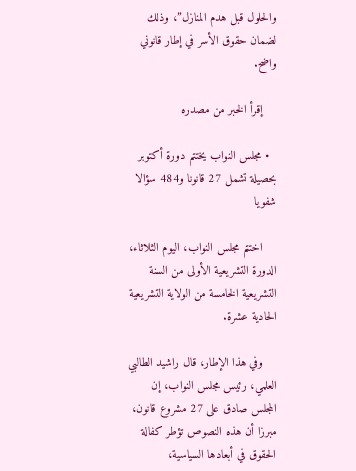والحلول قبل هدم المنازل”، وذلك لضمان حقوق الأسر في إطار قانوني واضح.

    إقرأ الخبر من مصدره

  • مجلس النواب يختتم دورة أكتوبر بحصيلة تشمل 27 قانونا و484 سؤالا شفويا

    اختتم مجلس النواب، اليوم الثلاثاء، الدورة التشريعية الأولى من السنة التشريعية الخامسة من الولاية التشريعية الحادية عشرة.

    وفي هذا الإطار، قال راشيد الطالبي العلمي، رئيس مجلس النواب، إن المجلس صادق على 27 مشروع قانون، مبرزا أن هذه النصوص تؤطر كفالة الحقوق في أبعادها السياسية،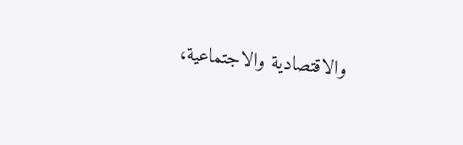والاقتصادية والاجتماعية،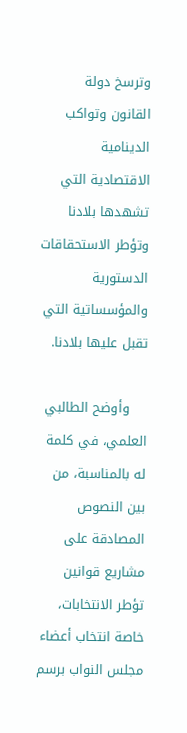وترسخ دولة القانون وتواكب الدينامية الاقتصادية التي تشهدها بلادنا وتؤطر الاستحقاقات الدستورية والمؤسساتية التي تقبل عليها بلادنا.

    وأوضح الطالبي العلمي، في كلمة له بالمناسبة، من بين النصوص المصادقة على مشاريع قوانين تؤطر الانتخابات، خاصة انتخاب أعضاء مجلس النواب برسم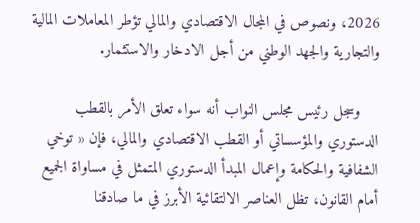2026، ونصوص في المجال الاقتصادي والمالي تؤطر المعاملات المالية والتجارية والجهد الوطني من أجل الادخار والاستثمار.

    وسجل رئيس مجلس النواب أنه سواء تعلق الأمر بالقطب الدستوري والمؤسساتي أو القطب الاقتصادي والمالي، فإن « توخي الشفافية والحكامة وإعمال المبدأ الدستوري المتمثل في مساواة الجميع أمام القانون، تظل العناصر الالتقائية الأبرز في ما صادقنا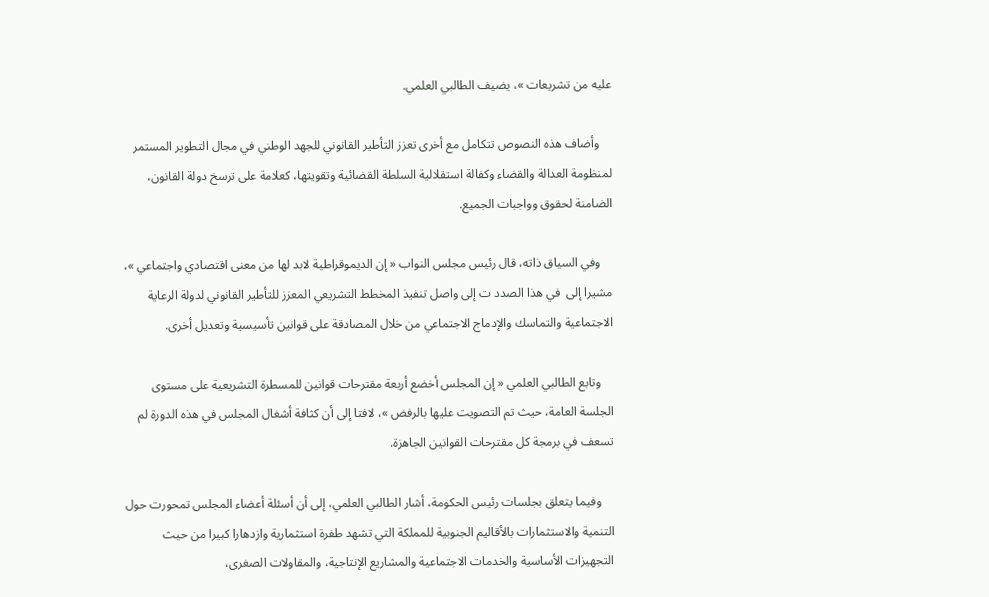عليه من تشريعات »، يضيف الطالبي العلمي.

    وأضاف هذه النصوص تتكامل مع أخرى تعزز التأطير القانوني للجهد الوطني في مجال التطوير المستمر لمنظومة العدالة والقضاء وكفالة استقلالية السلطة القضائية وتقويتها، كعلامة على ترسخ دولة القانون، الضامنة لحقوق وواجبات الجميع.

    وفي السياق ذاته، قال رئيس مجلس النواب « إن الديموقراطية لابد لها من معنى اقتصادي واجتماعي »، مشيرا إلى  في هذا الصدد ت إلى واصل تنفيذ المخطط التشريعي المعزز للتأطير القانوني لدولة الرعاية الاجتماعية والتماسك والإدماج الاجتماعي من خلال المصادقة على قوانين تأسيسية وتعديل أخرى.

    وتابع الطالبي العلمي « إن المجلس أخضع أربعة مقترحات قوانين للمسطرة التشريعية على مستوى الجلسة العامة، حيث تم التصويت عليها بالرفض »، لافتا إلى أن كثافة أشغال المجلس في هذه الدورة لم تسعف في برمجة كل مقترحات القوانين الجاهزة.

    وفيما يتعلق بجلسات رئيس الحكومة، أشار الطالبي العلمي، إلى أن أسئلة أعضاء المجلس تمحورت حول التنمية والاستثمارات بالأقاليم الجنوبية للمملكة التي تشهد طفرة استثمارية وازدهارا كبيرا من حيث التجهيزات الأساسية والخدمات الاجتماعية والمشاريع الإنتاجية، والمقاولات الصغرى،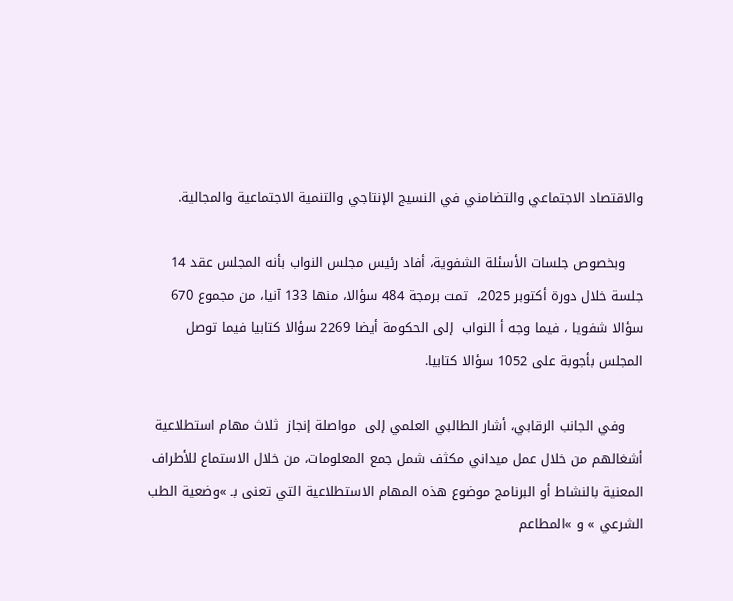والاقتصاد الاجتماعي والتضامني في النسيج الإنتاجي والتنمية الاجتماعية والمجالية.

    وبخصوص جلسات الأسئلة الشفوية، أفاد رئيس مجلس النواب بأنه المجلس عقد 14 جلسة خلال دورة أكتوبر 2025،  تمت برمجة 484 سؤالا، منها 133 آنيا، من مجموع 670 سؤالا شفويا ، فيما وجه أ النواب  إلى الحكومة أيضا 2269 سؤالا كتابيا فيما توصل المجلس بأجوبة على 1052 سؤالا كتابيا.

    وفي الجانب الرقابي، أشار الطالبي العلمي إلى  مواصلة إنجاز  ثلاث مهام استطلاعية أشغالهم من خلال عمل ميداني مكثف شمل جمع المعلومات، من خلال الاستماع للأطراف المعنية بالنشاط أو البرنامج موضوع هذه المهام الاستطلاعية التي تعنى بـ »وضعية الطب الشرعي » و »المطاعم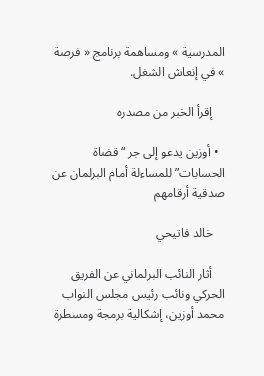المدرسية » ومساهمة برنامج « فرصة » في إنعاش الشغل.

    إقرأ الخبر من مصدره

  • أوزين يدعو إلى جر “قضاة الحسابات” للمساءلة أمام البرلمان عن صدقية أرقامهم

    خالد فاتيحي

    أثار النائب البرلماني عن الفريق الحركي ونائب رئيس مجلس النواب محمد أوزين، إشكالية برمجة ومسطرة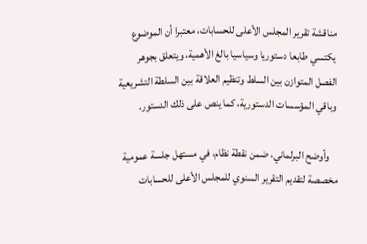مناقشة تقرير المجلس الأعلى للحسابات، معتبرا أن الموضوع يكتسي طابعا دستوريا وسياسيا بالغ الأهمية، ويتعلق بجوهر الفصل المتوازن بين السلط وتنظيم العلاقة بين السلطة التشريعية وباقي المؤسسات الدستورية، كما ينص على ذلك الدستور.

    وأوضح البرلماني، ضمن نقطة نظام، في مستهل جلسة عمومية مخصصة لتقديم التقرير السنوي للمجلس الأعلى للحسابات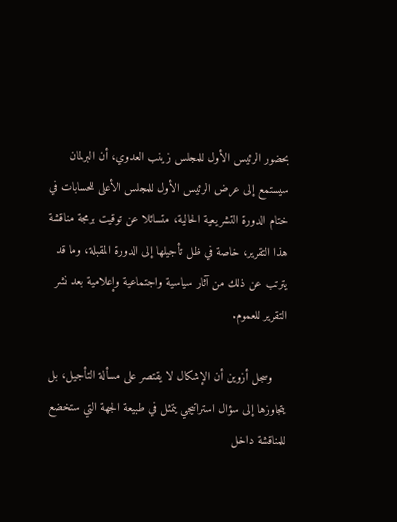بحضور الرئيس الأول للمجلس زينب العدوي، أن البرلمان سيستمع إلى عرض الرئيس الأول للمجلس الأعلى للحسابات في ختام الدورة التشريعية الحالية، متسائلا عن توقيت برمجة مناقشة هذا التقرير، خاصة في ظل تأجيلها إلى الدورة المقبلة، وما قد يترتب عن ذلك من آثار سياسية واجتماعية وإعلامية بعد نشر التقرير للعموم.

    وسجل أزوين أن الإشكال لا يقتصر على مسألة التأجيل، بل يتجاوزها إلى سؤال استراتيجي يتمثل في طبيعة الجهة التي ستخضع للمناقشة داخل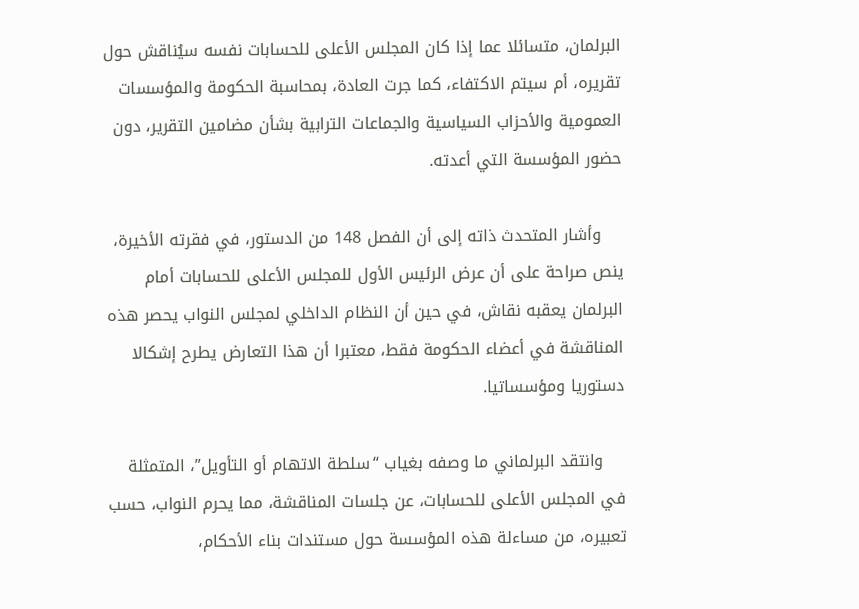البرلمان، متسائلا عما إذا كان المجلس الأعلى للحسابات نفسه سيُناقش حول تقريره، أم سيتم الاكتفاء، كما جرت العادة، بمحاسبة الحكومة والمؤسسات العمومية والأحزاب السياسية والجماعات الترابية بشأن مضامين التقرير، دون حضور المؤسسة التي أعدته.

    وأشار المتحدث ذاته إلى أن الفصل 148 من الدستور، في فقرته الأخيرة، ينص صراحة على أن عرض الرئيس الأول للمجلس الأعلى للحسابات أمام البرلمان يعقبه نقاش، في حين أن النظام الداخلي لمجلس النواب يحصر هذه المناقشة في أعضاء الحكومة فقط، معتبرا أن هذا التعارض يطرح إشكالا دستوريا ومؤسساتيا.

    وانتقد البرلماني ما وصفه بغياب “سلطة الاتهام أو التأويل”، المتمثلة في المجلس الأعلى للحسابات، عن جلسات المناقشة، مما يحرم النواب، حسب تعبيره، من مساءلة هذه المؤسسة حول مستندات بناء الأحكام،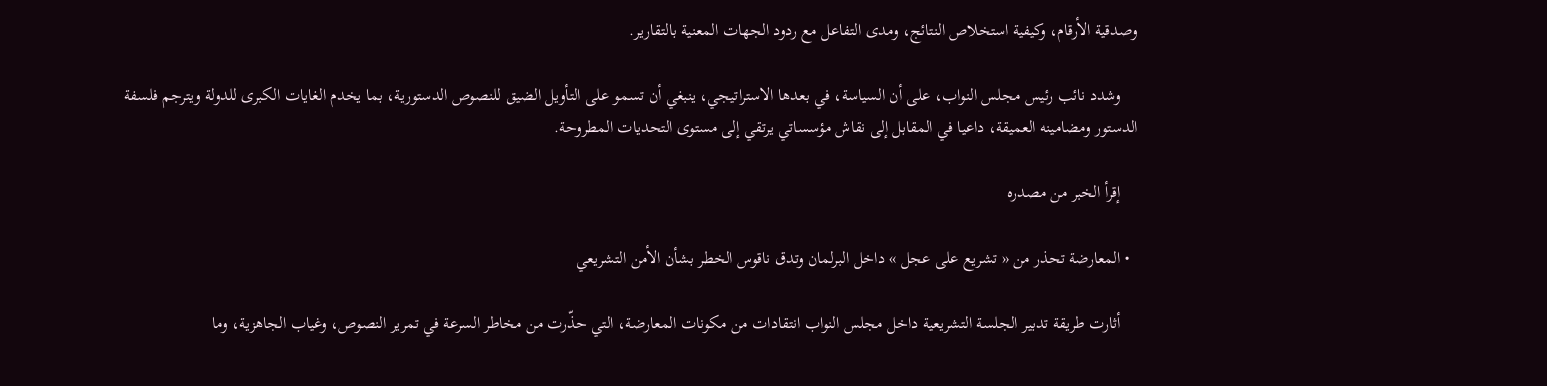وصدقية الأرقام، وكيفية استخلاص النتائج، ومدى التفاعل مع ردود الجهات المعنية بالتقارير.

    وشدد نائب رئيس مجلس النواب، على أن السياسة، في بعدها الاستراتيجي، ينبغي أن تسمو على التأويل الضيق للنصوص الدستورية، بما يخدم الغايات الكبرى للدولة ويترجم فلسفة الدستور ومضامينه العميقة، داعيا في المقابل إلى نقاش مؤسساتي يرتقي إلى مستوى التحديات المطروحة.

    إقرأ الخبر من مصدره

  • المعارضة تحذر من « تشريع على عجل » داخل البرلمان وتدق ناقوس الخطر بشأن الأمن التشريعي

    أثارت طريقة تدبير الجلسة التشريعية داخل مجلس النواب انتقادات من مكونات المعارضة، التي حذّرت من مخاطر السرعة في تمرير النصوص، وغياب الجاهزية، وما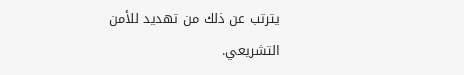يترتب عن ذلك من تهديد للأمن التشريعي.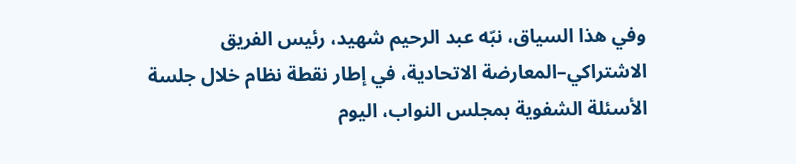وفي هذا السياق، نبّه عبد الرحيم شهيد، رئيس الفريق الاشتراكي–المعارضة الاتحادية، في إطار نقطة نظام خلال جلسة الأسئلة الشفوية بمجلس النواب، اليوم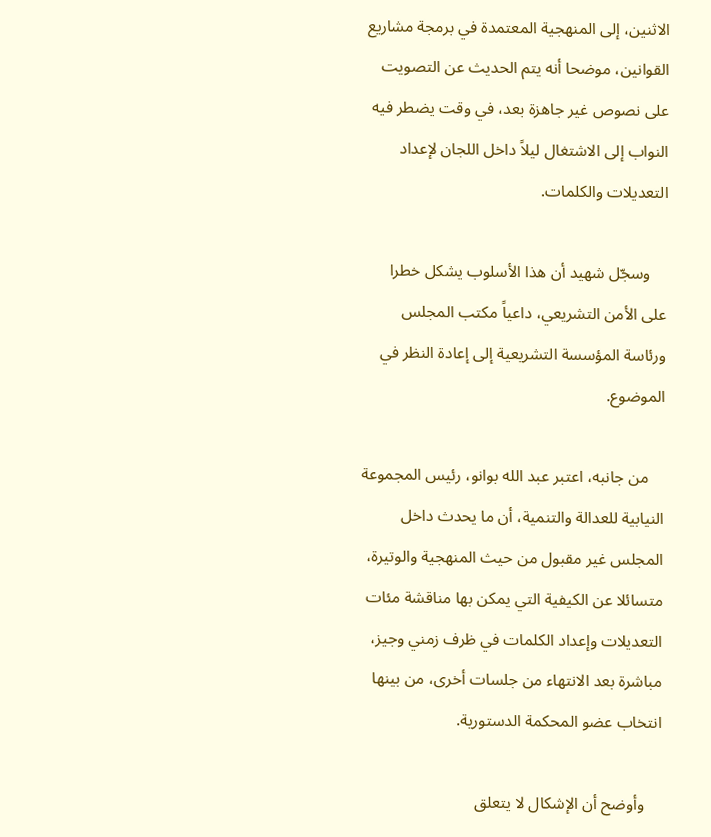الاثنين، إلى المنهجية المعتمدة في برمجة مشاريع القوانين، موضحا أنه يتم الحديث عن التصويت على نصوص غير جاهزة بعد، في وقت يضطر فيه النواب إلى الاشتغال ليلاً داخل اللجان لإعداد التعديلات والكلمات.

    وسجّل شهيد أن هذا الأسلوب يشكل خطرا على الأمن التشريعي، داعياً مكتب المجلس ورئاسة المؤسسة التشريعية إلى إعادة النظر في الموضوع.

    من جانبه، اعتبر عبد الله بوانو، رئيس المجموعة النيابية للعدالة والتنمية، أن ما يحدث داخل المجلس غير مقبول من حيث المنهجية والوتيرة، متسائلا عن الكيفية التي يمكن بها مناقشة مئات التعديلات وإعداد الكلمات في ظرف زمني وجيز، مباشرة بعد الانتهاء من جلسات أخرى، من بينها انتخاب عضو المحكمة الدستورية.

    وأوضح أن الإشكال لا يتعلق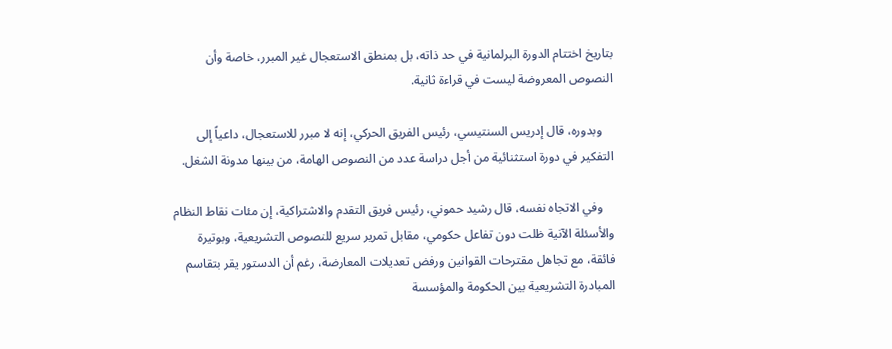بتاريخ اختتام الدورة البرلمانية في حد ذاته، بل بمنطق الاستعجال غير المبرر، خاصة وأن النصوص المعروضة ليست في قراءة ثانية.

    وبدوره، قال إدريس السنتيسي، رئيس الفريق الحركي، إنه لا مبرر للاستعجال، داعياً إلى التفكير في دورة استثنائية من أجل دراسة عدد من النصوص الهامة، من بينها مدونة الشغل.

    وفي الاتجاه نفسه، قال رشيد حموني، رئيس فريق التقدم والاشتراكية، إن مئات نقاط النظام والأسئلة الآنية ظلت دون تفاعل حكومي، مقابل تمرير سريع للنصوص التشريعية، وبوتيرة فائقة، مع تجاهل مقترحات القوانين ورفض تعديلات المعارضة، رغم أن الدستور يقر بتقاسم المبادرة التشريعية بين الحكومة والمؤسسة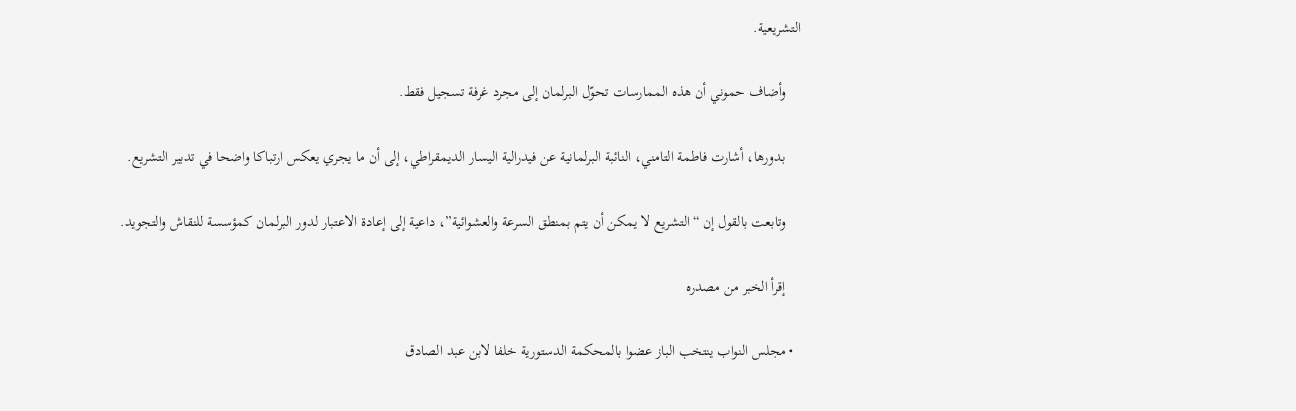التشريعية.

    وأضاف حموني أن هذه الممارسات تحوّل البرلمان إلى مجرد غرفة تسجيل فقط.

    بدورها، أشارت فاطمة التامني، النائبة البرلمانية عن فيدرالية اليسار الديمقراطي، إلى أن ما يجري يعكس ارتباكا واضحا في تدبير التشريع.

    وتابعت بالقول إن “التشريع لا يمكن أن يتم بمنطق السرعة والعشوائية”، داعية إلى إعادة الاعتبار لدور البرلمان كمؤسسة للنقاش والتجويد.

    إقرأ الخبر من مصدره

  • مجلس النواب ينتخب الباز عضوا بالمحكمة الدستورية خلفا لابن عبد الصادق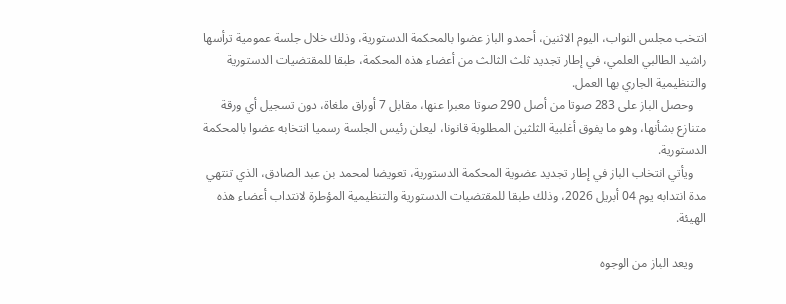انتخب مجلس النواب، اليوم الاثنين، أحمدو الباز عضوا بالمحكمة الدستورية، وذلك خلال جلسة عمومية ترأسها راشيد الطالبي العلمي، في إطار تجديد ثلث الثالث من أعضاء هذه المحكمة، طبقا للمقتضيات الدستورية والتنظيمية الجاري بها العمل.
    وحصل الباز على 283 صوتا من أصل 290 صوتا معبرا عنها، مقابل 7 أوراق ملغاة، دون تسجيل أي ورقة متنازع بشأنها، وهو ما يفوق أغلبية الثلثين المطلوبة قانونا، ليعلن رئيس الجلسة رسميا انتخابه عضوا بالمحكمة الدستورية.
    ويأتي انتخاب الباز في إطار تجديد عضوية المحكمة الدستورية، تعويضا لمحمد بن عبد الصادق، الذي تنتهي مدة انتدابه يوم 04 أبريل 2026، وذلك طبقا للمقتضيات الدستورية والتنظيمية المؤطرة لانتداب أعضاء هذه الهيئة.

    ويعد الباز من الوجوه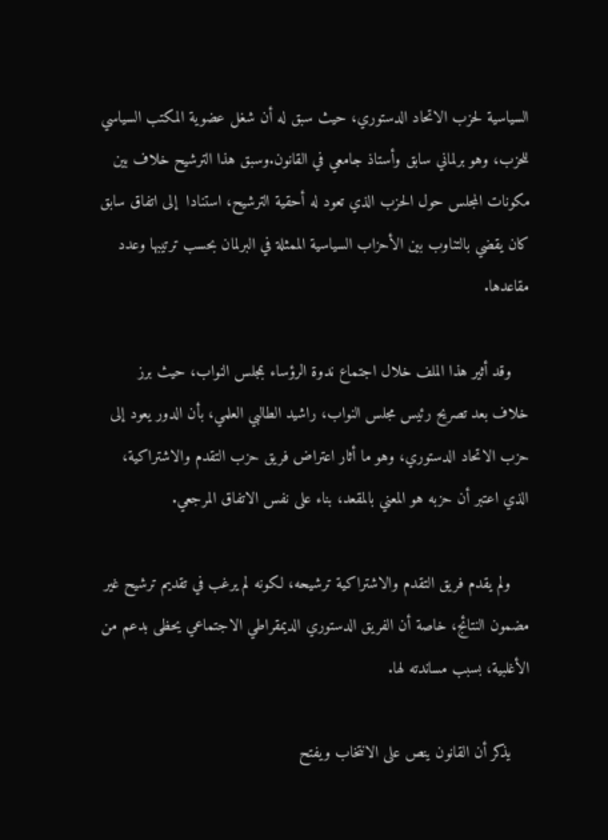السياسية لحزب الاتحاد الدستوري، حيث سبق له أن شغل عضوية المكتب السياسي للحزب، وهو برلماني سابق وأستاذ جامعي في القانون.وسبق هذا الترشيح خلاف بين مكونات المجلس حول الحزب الذي تعود له أحقية الترشيح، استنادا  إلى اتفاق سابق كان يقضي بالتناوب بين الأحزاب السياسية الممثلة في البرلمان بحسب ترتيبها وعدد مقاعدها.

    وقد أثير هذا الملف خلال اجتماع ندوة الرؤساء بمجلس النواب، حيث برز خلاف بعد تصريح رئيس مجلس النواب، راشيد الطالبي العلمي، بأن الدور يعود إلى حزب الاتحاد الدستوري، وهو ما أثار اعتراض فريق حزب التقدم والاشتراكية، الذي اعتبر أن حزبه هو المعني بالمقعد، بناء على نفس الاتفاق المرجعي.

    ولم يقدم فريق التقدم والاشتراكية ترشيحه، لكونه لم يرغب في تقديم ترشيح غير مضمون النتائج، خاصة أن الفريق الدستوري الديمقراطي الاجتماعي يحظى بدعم من الأغلبية، بسبب مساندته لها.

    يذكر أن القانون ينص على الانتخاب ويفتح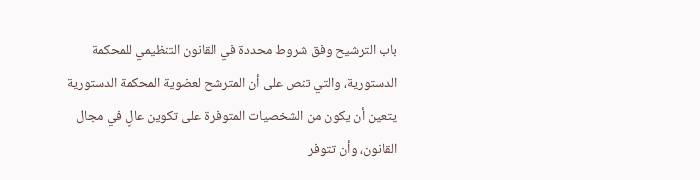باب الترشيح وفق شروط محددة في القانون التنظيمي للمحكمة الدستورية، والتي تنص على أن المترشح لعضوية المحكمة الدستورية يتعين أن يكون من الشخصيات المتوفرة على تكوين عالٍ في مجال القانون، وأن تتوفر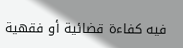فيه كفاءة قضائية أو فقهية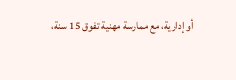أو إدارية، مع ممارسة مهنية تفوق 15 سنة،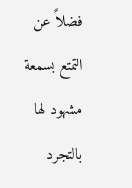فضلاً عن التمتع بسمعة مشهود لها بالتجرد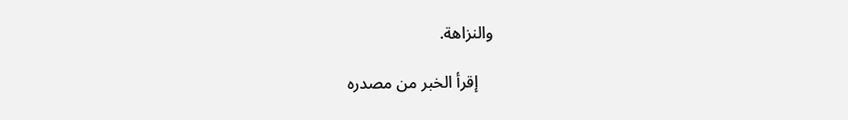والنزاهة.

    إقرأ الخبر من مصدره